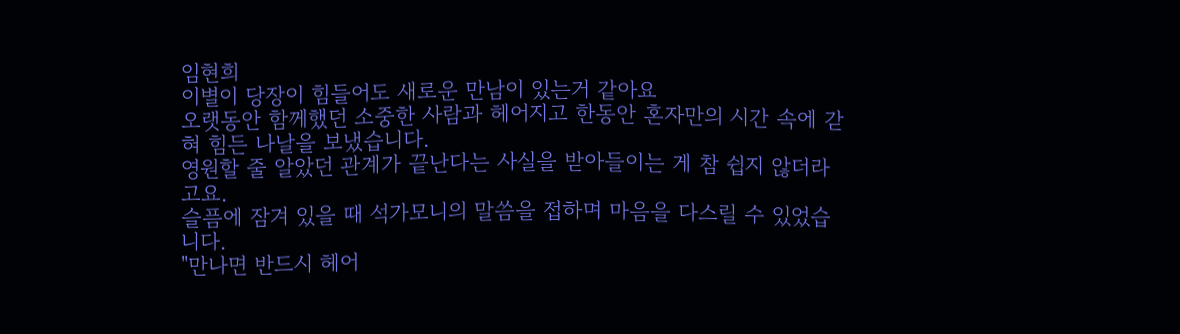임현희
이별이 당장이 힘들어도 새로운 만남이 있는거 같아요
오랫동안 함께했던 소중한 사람과 헤어지고 한동안 혼자만의 시간 속에 갇혀 힘든 나날을 보냈습니다.
영원할 줄 알았던 관계가 끝난다는 사실을 받아들이는 게 참 쉽지 않더라고요.
슬픔에 잠겨 있을 때 석가모니의 말씀을 접하며 마음을 다스릴 수 있었습니다.
"만나면 반드시 헤어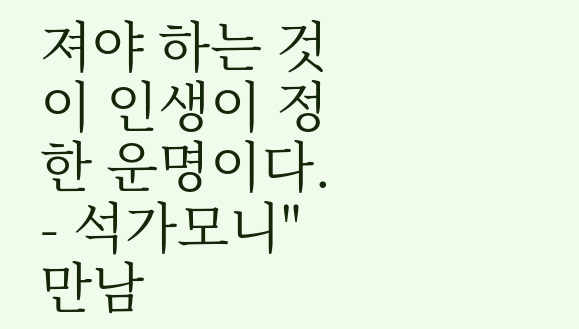져야 하는 것이 인생이 정한 운명이다. - 석가모니"
만남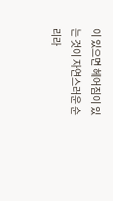이 있으면 헤어짐이 있는 것이 자연스러운 순리라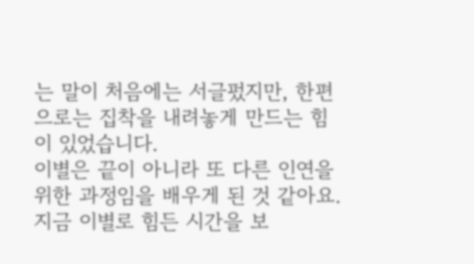는 말이 처음에는 서글펐지만, 한편으로는 집착을 내려놓게 만드는 힘이 있었습니다.
이별은 끝이 아니라 또 다른 인연을 위한 과정임을 배우게 된 것 같아요.
지금 이별로 힘든 시간을 보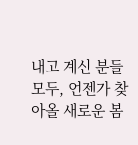내고 계신 분들 모두, 언젠가 찾아올 새로운 봄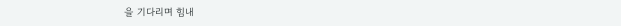을 기다리며 힘내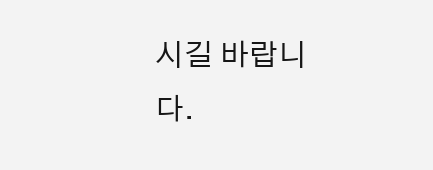시길 바랍니다.